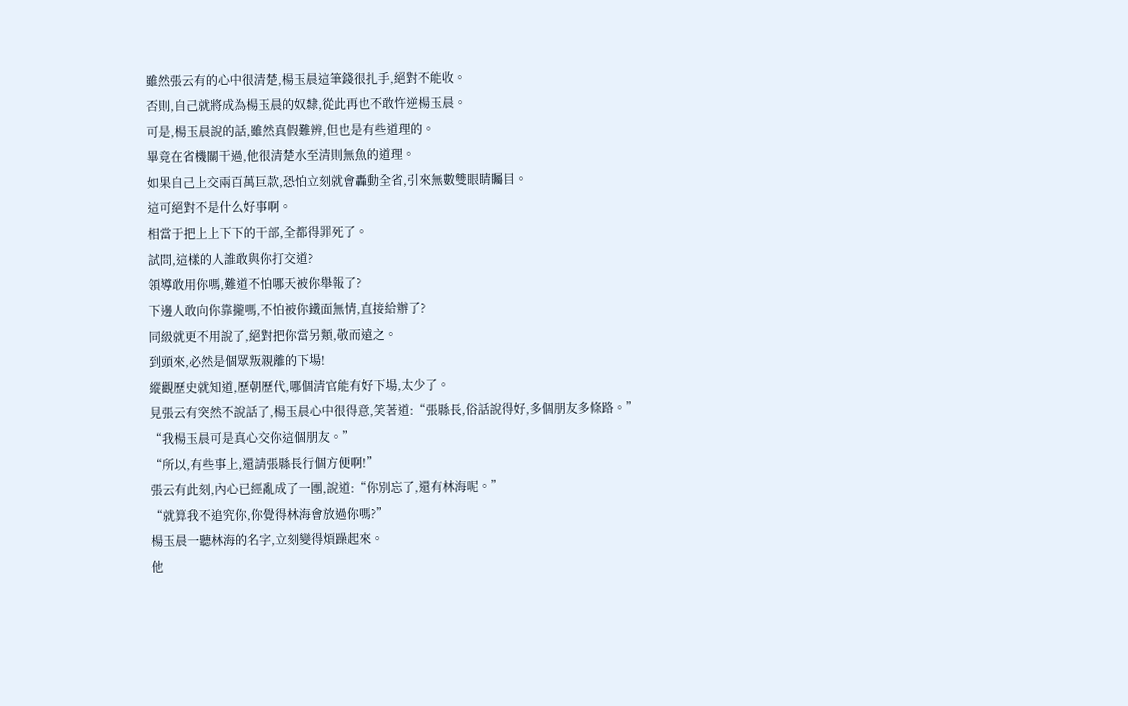雖然張云有的心中很清楚,楊玉晨這筆錢很扎手,絕對不能收。
否則,自己就將成為楊玉晨的奴隸,從此再也不敢忤逆楊玉晨。
可是,楊玉晨說的話,雖然真假難辨,但也是有些道理的。
畢竟在省機關干過,他很清楚水至清則無魚的道理。
如果自己上交兩百萬巨款,恐怕立刻就會轟動全省,引來無數雙眼睛矚目。
這可絕對不是什么好事啊。
相當于把上上下下的干部,全都得罪死了。
試問,這樣的人誰敢與你打交道?
領導敢用你嗎,難道不怕哪天被你舉報了?
下邊人敢向你靠攏嗎,不怕被你鐵面無情,直接給辦了?
同級就更不用說了,絕對把你當另類,敬而遠之。
到頭來,必然是個眾叛親離的下場!
縱觀歷史就知道,歷朝歷代,哪個清官能有好下場,太少了。
見張云有突然不說話了,楊玉晨心中很得意,笑著道:“張縣長,俗話說得好,多個朋友多條路。”
“我楊玉晨可是真心交你這個朋友。”
“所以,有些事上,還請張縣長行個方便啊!”
張云有此刻,內心已經亂成了一團,說道:“你別忘了,還有林海呢。”
“就算我不追究你,你覺得林海會放過你嗎?”
楊玉晨一聽林海的名字,立刻變得煩躁起來。
他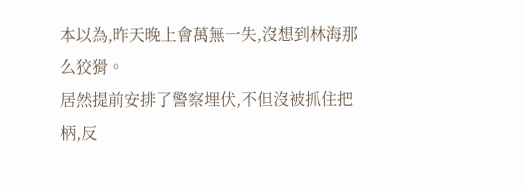本以為,昨天晚上會萬無一失,沒想到林海那么狡猾。
居然提前安排了警察埋伏,不但沒被抓住把柄,反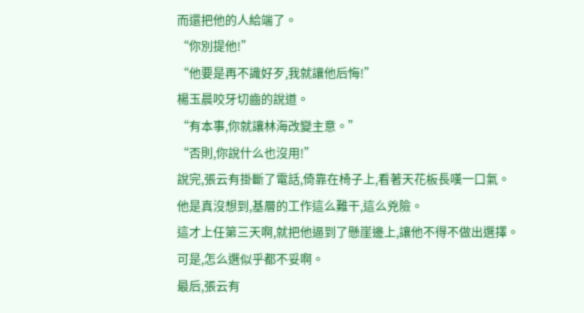而還把他的人給端了。
“你別提他!”
“他要是再不識好歹,我就讓他后悔!”
楊玉晨咬牙切齒的說道。
“有本事,你就讓林海改變主意。”
“否則,你說什么也沒用!”
說完,張云有掛斷了電話,倚靠在椅子上,看著天花板長嘆一口氣。
他是真沒想到,基層的工作這么難干,這么兇險。
這才上任第三天啊,就把他逼到了懸崖邊上,讓他不得不做出選擇。
可是,怎么選似乎都不妥啊。
最后,張云有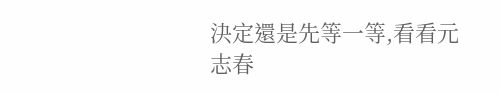決定還是先等一等,看看元志春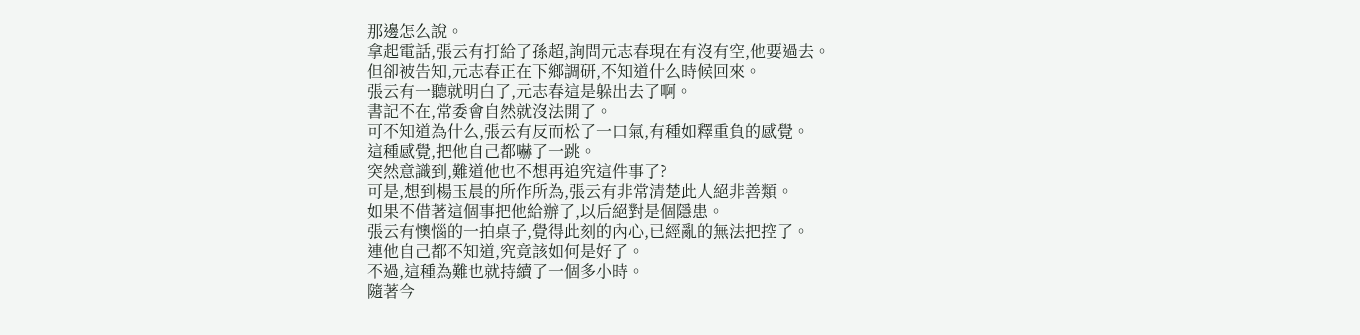那邊怎么說。
拿起電話,張云有打給了孫超,詢問元志春現在有沒有空,他要過去。
但卻被告知,元志春正在下鄉調研,不知道什么時候回來。
張云有一聽就明白了,元志春這是躲出去了啊。
書記不在,常委會自然就沒法開了。
可不知道為什么,張云有反而松了一口氣,有種如釋重負的感覺。
這種感覺,把他自己都嚇了一跳。
突然意識到,難道他也不想再追究這件事了?
可是,想到楊玉晨的所作所為,張云有非常清楚此人絕非善類。
如果不借著這個事把他給辦了,以后絕對是個隱患。
張云有懊惱的一拍桌子,覺得此刻的內心,已經亂的無法把控了。
連他自己都不知道,究竟該如何是好了。
不過,這種為難也就持續了一個多小時。
隨著今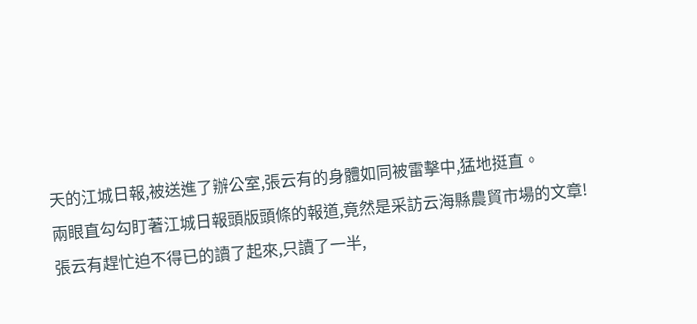天的江城日報,被送進了辦公室,張云有的身體如同被雷擊中,猛地挺直。
兩眼直勾勾盯著江城日報頭版頭條的報道,竟然是采訪云海縣農貿市場的文章!
張云有趕忙迫不得已的讀了起來,只讀了一半,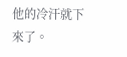他的冷汗就下來了。